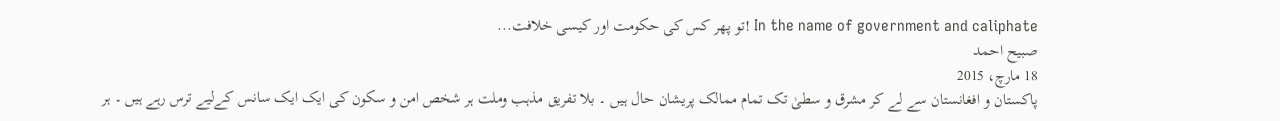In the name of government and caliphate !تو پھر کس کی حکومت اور کیسی خلافت...
صبیح احمد
18 مارچ، 2015
پاکستان و افغانستان سے لے کر مشرق و سطیٰ تک تمام ممالک پریشان حال ہیں ۔ بلا تفریق مذہب وملت ہر شخص امن و سکون کی ایک ایک سانس کےلیے ترس رہے ہیں ۔ ہر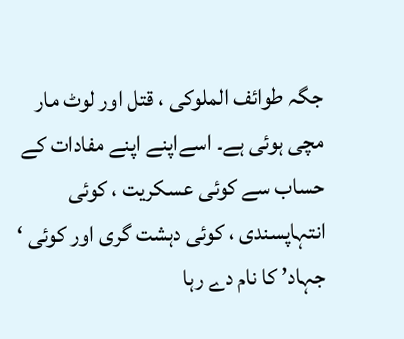جگہ طوائف الملوکی ، قتل اور لوٹ مار مچی ہوئی ہے۔ اسےاپنے اپنے مفادات کے حساب سے کوئی عسکریت ، کوئی انتہاپسندی ، کوئی دہشت گری اور کوئی ‘ جہاد’ کا نام دے رہا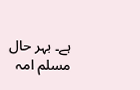ہے۔ بہر حال مسلم امہ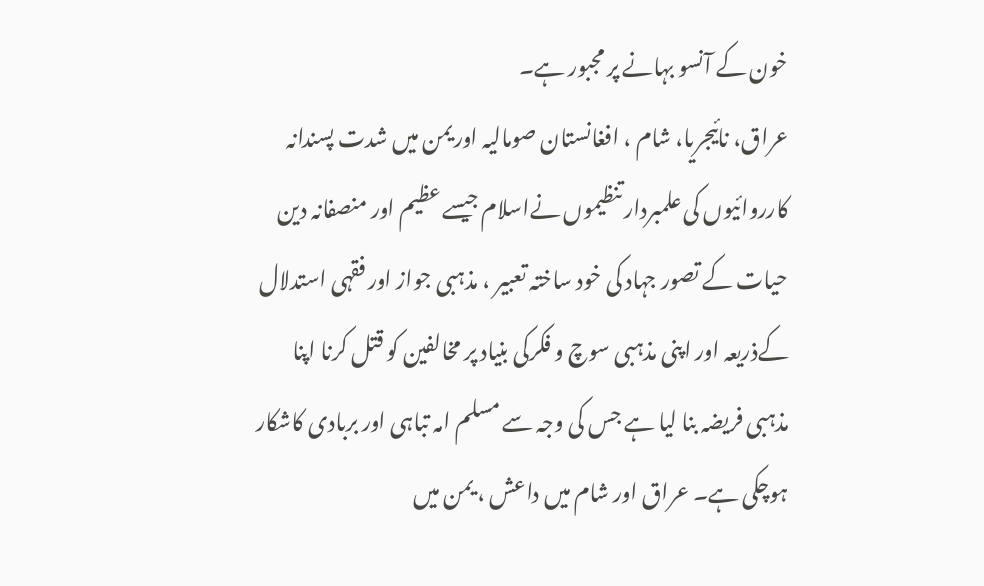خون کے آنسو بہانے پر مجبور ہے۔
عراق، نائیجریا، شام ، افغانستان صومالیہ اوریمن میں شدت پسندانہ کارروائیوں کی علمبردار تنظیموں نےاسلام جیسے عظیم اور منصفانہ دین حیات کے تصور جہاد کی خود ساختہ تعبیر ، مذہبی جواز اور فقہی استدلال کےذریعہ اور اپنی مذہبی سوچ و فکرکی بنیاد پر مخالفین کو قتل کرنا اپنا مذہبی فریضہ بنا لیا ہے جس کی وجہ سے مسلم امہ تباہی اور بربادی کاشکار ہوچکی ہے۔ عراق اور شام میں داعش ، یمن میں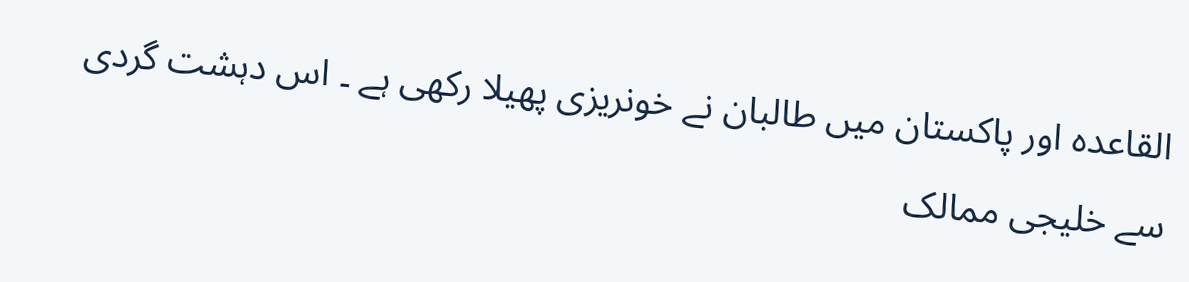القاعدہ اور پاکستان میں طالبان نے خونریزی پھیلا رکھی ہے ۔ اس دہشت گردی سے خلیجی ممالک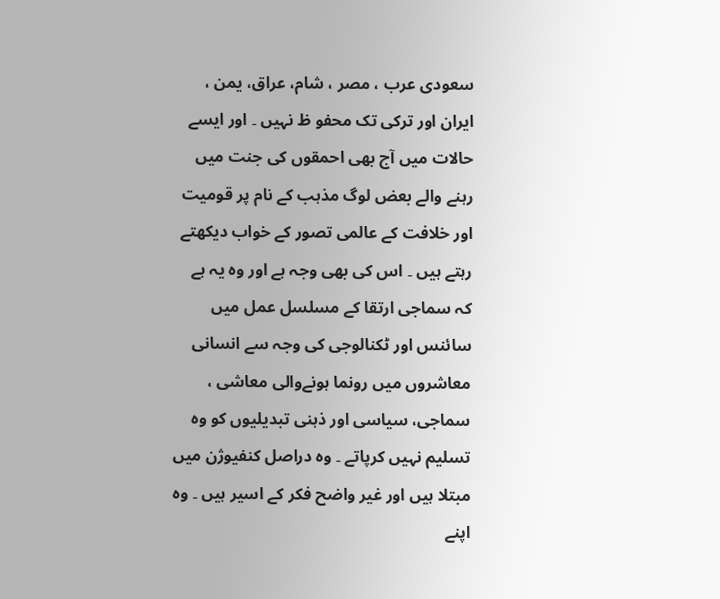سعودی عرب ، مصر ، شام، عراق، یمن ، ایران اور ترکی تک محفو ظ نہیں ۔ اور ایسے حالات میں آج بھی احمقوں کی جنت میں رہنے والے بعض لوگ مذہب کے نام پر قومیت اور خلافت کے عالمی تصور کے خواب دیکھتے رہتے ہیں ۔ اس کی بھی وجہ ہے اور وہ یہ ہے کہ سماجی ارتقا کے مسلسل عمل میں سائنس اور ٹکنالوجی کی وجہ سے انسانی معاشروں میں رونما ہونےوالی معاشی ، سماجی، سیاسی اور ذہنی تبدیلیوں کو وہ تسلیم نہیں کرپاتے ۔ وہ دراصل کنفیوژن میں مبتلا ہیں اور غیر واضح فکر کے اسیر ہیں ۔ وہ اپنے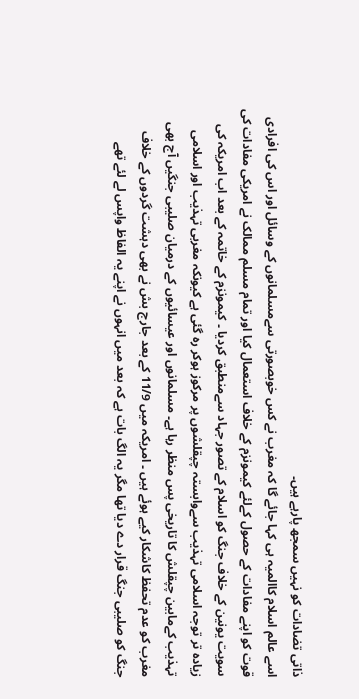ذاتی تضادات کو نہیں سمجھ پارہے ہیں۔
اسے عالم اسلام کاالمیہ ہی کہا جائے گا کہ مغرب نے کس خوبصورتی سےمسلمانوں کے وسائل اور اس کی افرادی قوت کو اپنے مفادات کے حصول کےلئے کیمونزم کے خلاف استعمال کیا اور تمام مسلم ممالک نے امریکی مفادات کی سویت یونین کے خلاف جنگ کو اسلام کے تصور جہاد سےمنطبق کردیا ۔ کیمونزم کے خاتمہ کے بعد اب امریکہ کی زیادہ تر توجہ اسلامی تہذیب سےوابستہ چپقلشوں پر مرکوز ہوکر رہ گئی ہے کیونکہ مغربی تہذیب اور اسلامی تہذیب کےمابین چپقلش کا تاریخی پس منظر رہا ہے۔ مسلمانوں اور عیسائیوں کے درمیان صلیبی جنگیں آج بھی مغرب کو عدم تحفظ کاشکار کیے ہوئے ہیں ۔ امریکہ میں 11/9 کے بعد جارج بش نے بھی دہشت گردوں کے خلاف جنگ کو صلیبی جنگ قرار دے دیا تھا مگر یہ الگ بات ہے کہ بعد میں انہوں نے اپنے یہ الفاظ واپس لے لئے تھے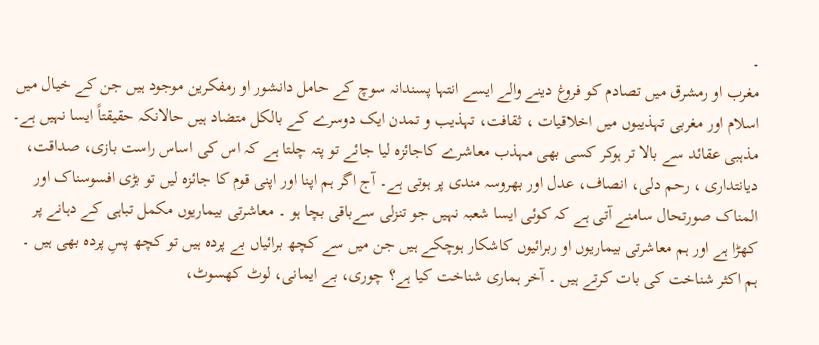۔
مغرب او رمشرق میں تصادم کو فروغ دینے والے ایسے انتہا پسندانہ سوچ کے حامل دانشور او رمفکرین موجود ہیں جن کے خیال میں اسلام اور مغربی تہذیبوں میں اخلاقیات ، ثقافت، تہذیب و تمدن ایک دوسرے کے بالکل متضاد ہیں حالانکہ حقیقتاً ایسا نہیں ہے۔ مذہبی عقائد سے بالا تر ہوکر کسی بھی مہذب معاشرے کاجائزہ لیا جائے تو پتہ چلتا ہے کہ اس کی اساس راست بازی، صداقت، دیانتداری ، رحم دلی، انصاف، عدل اور بھروسہ مندی پر ہوتی ہے۔ آج اگر ہم اپنا اور اپنی قوم کا جائزہ لیں تو بڑی افسوسناک اور المناک صورتحال سامنے آتی ہے کہ کوئی ایسا شعبہ نہیں جو تنزلی سےباقی بچا ہو ۔ معاشرتی بیماریوں مکمل تباہی کے دہانے پر کھڑا ہے اور ہم معاشرتی بیماریوں او ربرائیوں کاشکار ہوچکے ہیں جن میں سے کچھ برائیاں بے پردہ ہیں تو کچھ پسِ پردہ بھی ہیں ۔ ہم اکثر شناخت کی بات کرتے ہیں ۔ آخر ہماری شناخت کیا ہے؟ چوری، بے ایمانی، لوٹ کھسوٹ،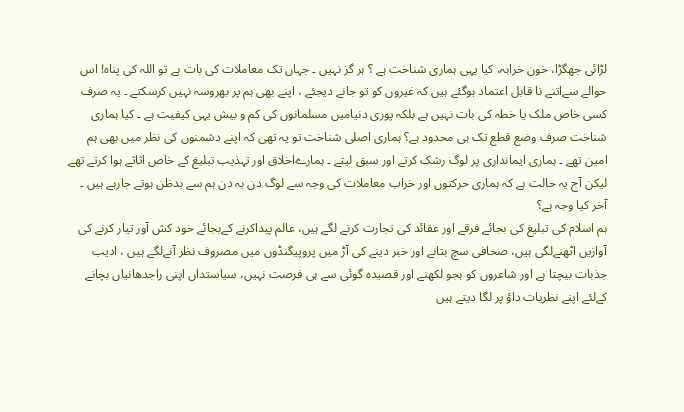لڑائی جھگڑا، خون خرابہ، کیا یہی ہماری شناخت ہے ؟ ہر گز نہیں ۔ جہاں تک معاملات کی بات ہے تو اللہ کی پناہ! اس حوالے سےاتنے نا قابل اعتماد ہوگئے ہیں کہ غیروں کو تو جانے دیجئے ، اپنے بھی ہم پر بھروسہ نہیں کرسکتے ۔ یہ صرف کسی خاص ملک یا خطہ کی بات نہیں ہے بلکہ پوری دنیامیں مسلمانوں کی کم و بیش یہی کیفیت ہے ۔ کیا ہماری شناخت صرف وضع قطع تک ہی محدود ہے؟ ہماری اصلی شناخت تو یہ تھی کہ اپنے دشمنوں کی نظر میں بھی ہم امین تھے ۔ ہماری ایمانداری پر لوگ رشک کرتے اور سبق لیتے ۔ ہمارےاخلاق اور تہذیب تبلیغ کے خاص اثاثے ہوا کرتے تھے لیکن آج یہ حالت ہے کہ ہماری حرکتوں اور خراب معاملات کی وجہ سے لوگ دن بہ دن ہم سے بدظن ہوتے جارہے ہیں ۔ آخر کیا وجہ ہے؟
ہم اسلام کی تبلیغ کی بجائے فرقے اور عقائد کی تجارت کرنے لگے ہیں، عالم پیداکرنے کےبجائے خود کش آور تیار کرنے کی آوازیں اٹھنےلگی ہیں، صحافی سچ بتانے اور خبر دینے کی آڑ میں پروپیگنڈوں میں مصروف نظر آنےلگے ہیں ، ادیب جذبات بیچتا ہے اور شاعروں کو ہجو لکھنے اور قصیدہ گوئی سے ہی فرصت نہیں، سیاستداں اپنی راجدھانیاں بچانے کےلئے اپنے نظریات داؤ پر لگا دیتے ہیں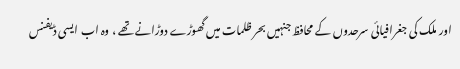اور ملک کی جغرافیائی سرحدوں کے محافظ جنہیں بحر ظلمات میں گھوڑے دوڑانے تھے ، وہ اب ایسی ڈیفنس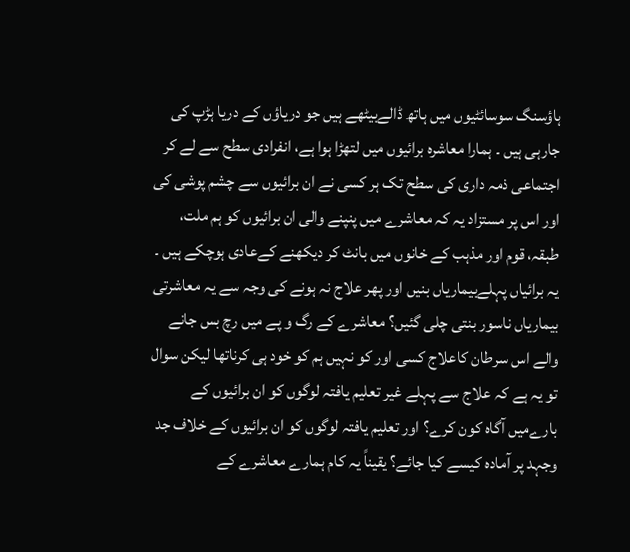ہاؤسنگ سوسائٹیوں میں ہاتھ ڈالےبیٹھے ہیں جو دریاؤں کے دریا ہڑپ کی جارہی ہیں ۔ ہمارا معاشرہ برائیوں میں لتھڑا ہوا ہے، انفرادی سطح سے لے کر اجتماعی ذمہ داری کی سطح تک ہر کسی نے ان برائیوں سے چشم پوشی کی اور اس پر مستزاد یہ کہ معاشرے میں پنپنے والی ان برائیوں کو ہم ملت، طبقہ، قوم اور مذہب کے خانوں میں بانٹ کر دیکھنے کےعادی ہوچکے ہیں ۔ یہ برائیاں پہلےبیماریاں بنیں اور پھر علاج نہ ہونے کی وجہ سے یہ معاشرتی بیماریاں ناسور بنتی چلی گئیں؟ معاشرے کے رگ و پے میں رچ بس جانے والے اس سرطان کاعلاج کسی اور کو نہیں ہم کو خود ہی کرناتھا لیکن سوال تو یہ ہے کہ علاج سے پہلے غیر تعلیم یافتہ لوگوں کو ان برائیوں کے بارےمیں آگاہ کون کرے؟ اور تعلیم یافتہ لوگوں کو ان برائیوں کے خلاف جد وجہد پر آمادہ کیسے کیا جائے؟ یقیناً یہ کام ہمارے معاشرے کے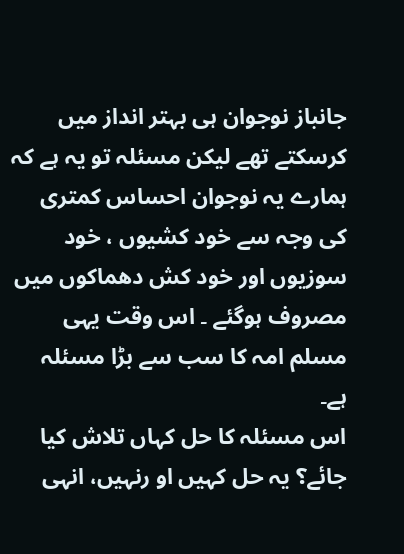جانباز نوجوان ہی بہتر انداز میں کرسکتے تھے لیکن مسئلہ تو یہ ہے کہ ہمارے یہ نوجوان احساس کمتری کی وجہ سے خود کشیوں ، خود سوزیوں اور خود کش دھماکوں میں مصروف ہوگئے ۔ اس وقت یہی مسلم امہ کا سب سے بڑا مسئلہ ہے۔
اس مسئلہ کا حل کہاں تلاش کیا جائے؟ یہ حل کہیں او رنہیں، انہی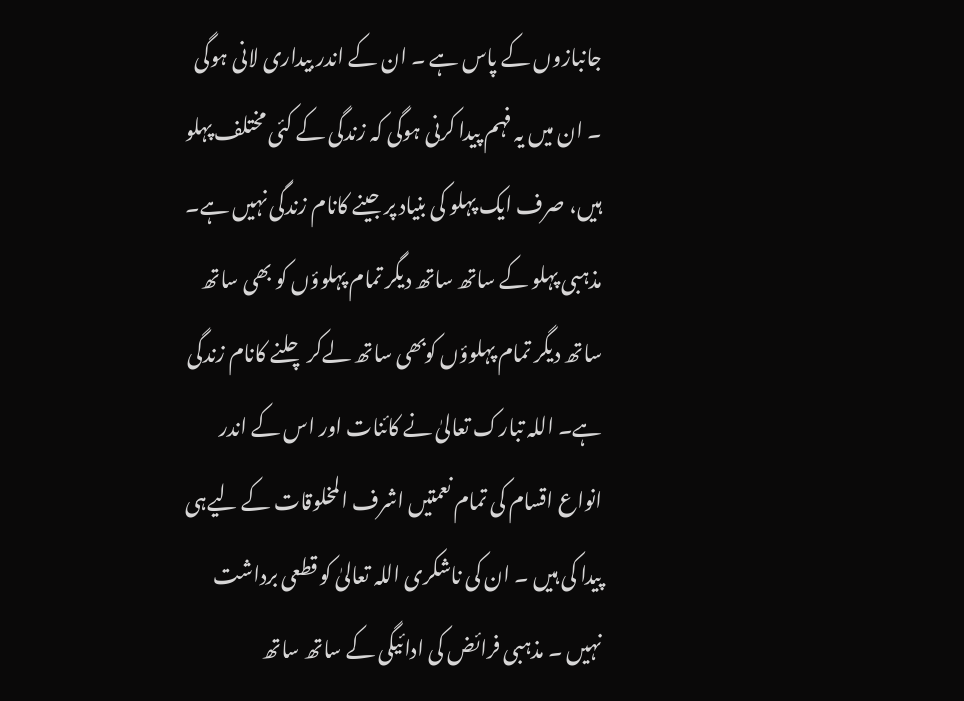جانبازوں کے پاس ہے ۔ ان کے اندر بیداری لانی ہوگی ۔ ان میں یہ فہم پیدا کرنی ہوگی کہ زندگی کے کئی مختلف پہلو ہیں، صرف ایک پہلو کی بنیاد پر جینے کانام زندگی نہیں ہے۔ مذہبی پہلو کے ساتھ ساتھ دیگر تمام پہلوؤں کو بھی ساتھ ساتھ دیگر تمام پہلوؤں کوبھی ساتھ لےکر چلنے کانام زندگی ہے۔ اللہ تبارک تعالیٰ نے کائنات اور اس کے اندر انواع اقسام کی تمام نعمتیں اشرف المخلوقات کے لیےہی پیدا کی ہیں ۔ ان کی ناشکری اللہ تعالیٰ کو قطعی برداشت نہیں ۔ مذہبی فرائض کی ادائیگی کے ساتھ ساتھ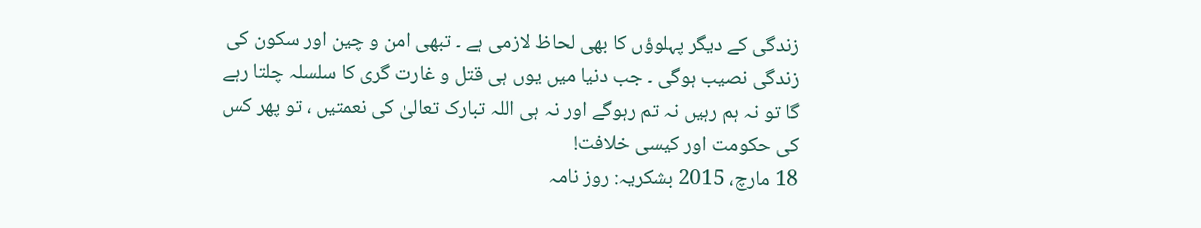زندگی کے دیگر پہلوؤں کا بھی لحاظ لازمی ہے ۔ تبھی امن و چین اور سکون کی زندگی نصیب ہوگی ۔ جب دنیا میں یوں ہی قتل و غارت گری کا سلسلہ چلتا رہے گا تو نہ ہم رہیں نہ تم رہوگے اور نہ ہی اللہ تبارک تعالیٰ کی نعمتیں ، تو پھر کس کی حکومت اور کیسی خلافت!
18 مارچ، 2015 بشکریہ: روز نامہ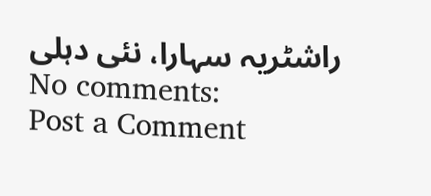راشٹریہ سہارا، نئی دہلی
No comments:
Post a Comment